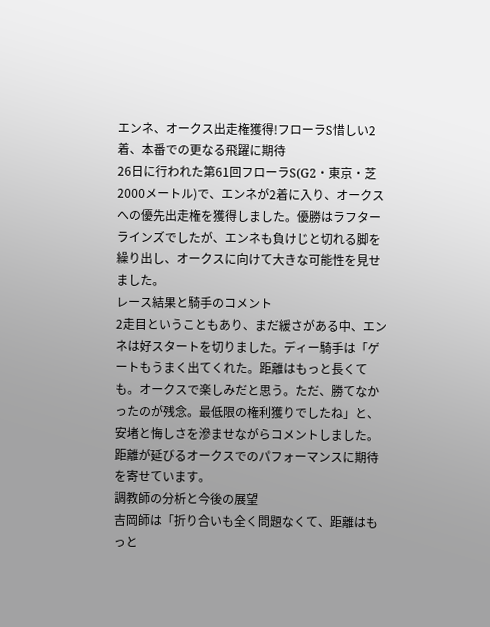エンネ、オークス出走権獲得!フローラS惜しい2着、本番での更なる飛躍に期待
26日に行われた第61回フローラS(G2・東京・芝2000メートル)で、エンネが2着に入り、オークスへの優先出走権を獲得しました。優勝はラフターラインズでしたが、エンネも負けじと切れる脚を繰り出し、オークスに向けて大きな可能性を見せました。
レース結果と騎手のコメント
2走目ということもあり、まだ緩さがある中、エンネは好スタートを切りました。ディー騎手は「ゲートもうまく出てくれた。距離はもっと長くても。オークスで楽しみだと思う。ただ、勝てなかったのが残念。最低限の権利獲りでしたね」と、安堵と悔しさを滲ませながらコメントしました。距離が延びるオークスでのパフォーマンスに期待を寄せています。
調教師の分析と今後の展望
吉岡師は「折り合いも全く問題なくて、距離はもっと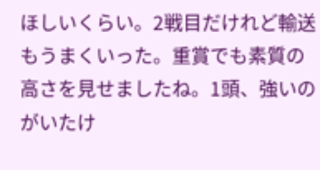ほしいくらい。2戦目だけれど輸送もうまくいった。重賞でも素質の高さを見せましたね。1頭、強いのがいたけ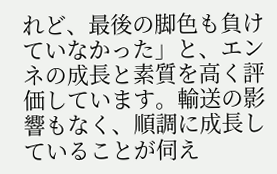れど、最後の脚色も負けていなかった」と、エンネの成長と素質を高く評価しています。輸送の影響もなく、順調に成長していることが伺え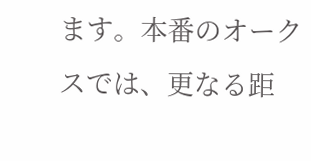ます。本番のオークスでは、更なる距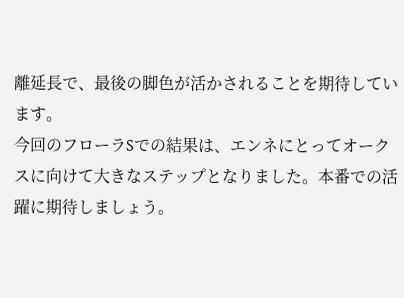離延長で、最後の脚色が活かされることを期待しています。
今回のフローラSでの結果は、エンネにとってオークスに向けて大きなステップとなりました。本番での活躍に期待しましょう。